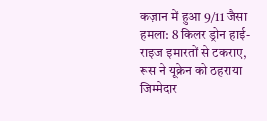कज़ान में हुआ 9/11 जैसा हमला: 8 किलर ड्रोन हाई-राइज इमारतों से टकराए, रूस ने यूक्रेन को ठहराया जिम्मेदार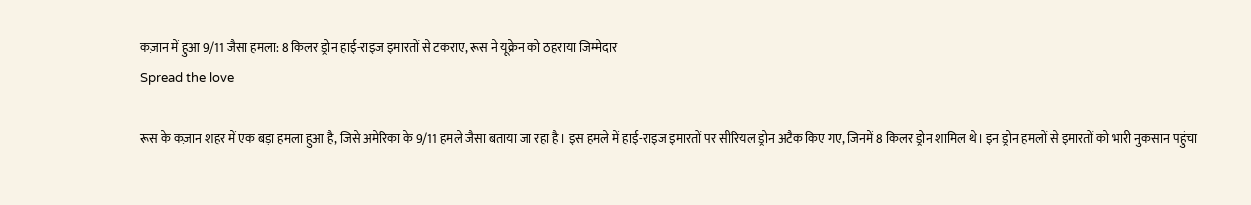कज़ान में हुआ 9/11 जैसा हमला: 8 किलर ड्रोन हाई-राइज इमारतों से टकराए, रूस ने यूक्रेन को ठहराया जिम्मेदार
Spread the love

रूस के कज़ान शहर में एक बड़ा हमला हुआ है, जिसे अमेरिका के 9/11 हमले जैसा बताया जा रहा है। इस हमले में हाई-राइज इमारतों पर सीरियल ड्रोन अटैक किए गए, जिनमें 8 किलर ड्रोन शामिल थे। इन ड्रोन हमलों से इमारतों को भारी नुकसान पहुंचा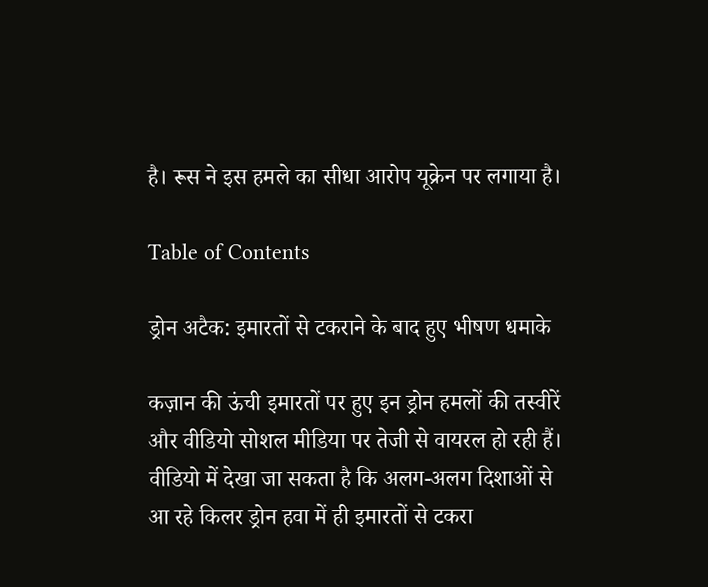है। रूस ने इस हमले का सीधा आरोप यूक्रेन पर लगाया है।

Table of Contents

ड्रोन अटैक: इमारतों से टकराने के बाद हुए भीषण धमाके

कज़ान की ऊंची इमारतों पर हुए इन ड्रोन हमलों की तस्वीरें और वीडियो सोशल मीडिया पर तेजी से वायरल हो रही हैं। वीडियो में देखा जा सकता है कि अलग-अलग दिशाओं से आ रहे किलर ड्रोन हवा में ही इमारतों से टकरा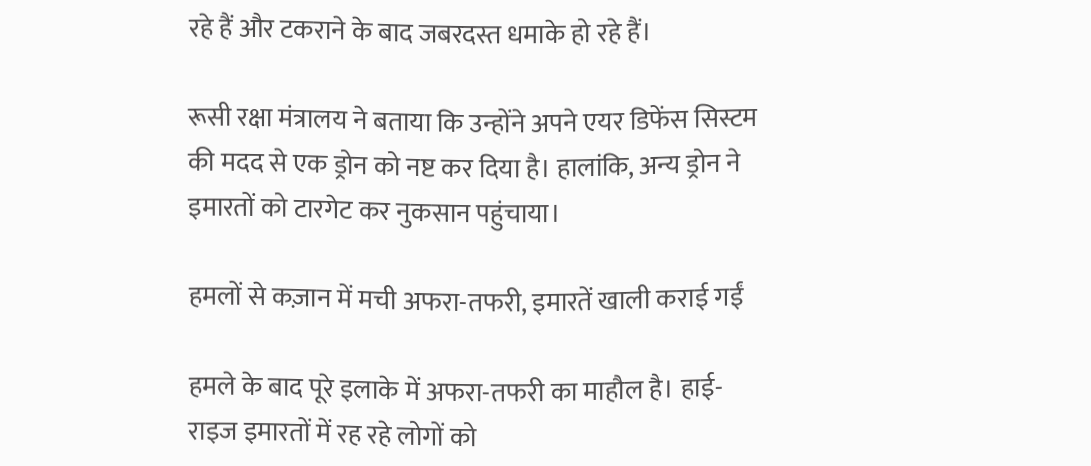रहे हैं और टकराने के बाद जबरदस्त धमाके हो रहे हैं।

रूसी रक्षा मंत्रालय ने बताया कि उन्होंने अपने एयर डिफेंस सिस्टम की मदद से एक ड्रोन को नष्ट कर दिया है। हालांकि, अन्य ड्रोन ने इमारतों को टारगेट कर नुकसान पहुंचाया।

हमलों से कज़ान में मची अफरा-तफरी, इमारतें खाली कराई गईं

हमले के बाद पूरे इलाके में अफरा-तफरी का माहौल है। हाई-राइज इमारतों में रह रहे लोगों को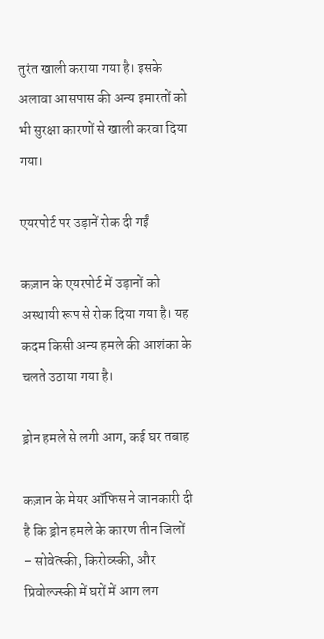तुरंत खाली कराया गया है। इसके अलावा आसपास की अन्य इमारतों को भी सुरक्षा कारणों से खाली करवा दिया गया।

एयरपोर्ट पर उड़ानें रोक दी गईं

कज़ान के एयरपोर्ट में उड़ानों को अस्थायी रूप से रोक दिया गया है। यह कदम किसी अन्य हमले की आशंका के चलते उठाया गया है।

ड्रोन हमले से लगी आग, कई घर तबाह

कज़ान के मेयर ऑफिस ने जानकारी दी है कि ड्रोन हमले के कारण तीन जिलों – सोवेत्स्की, किरोव्स्की, और प्रिवोल्ज्स्की में घरों में आग लग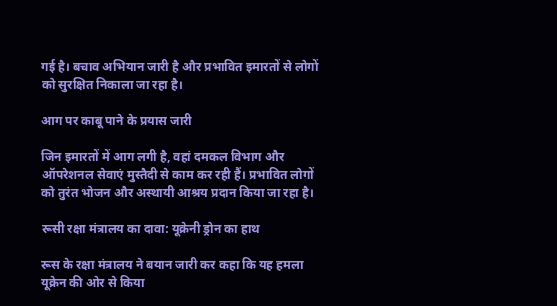गई है। बचाव अभियान जारी है और प्रभावित इमारतों से लोगों को सुरक्षित निकाला जा रहा है।

आग पर काबू पाने के प्रयास जारी

जिन इमारतों में आग लगी है, वहां दमकल विभाग और ऑपरेशनल सेवाएं मुस्तैदी से काम कर रही हैं। प्रभावित लोगों को तुरंत भोजन और अस्थायी आश्रय प्रदान किया जा रहा है।

रूसी रक्षा मंत्रालय का दावा: यूक्रेनी ड्रोन का हाथ

रूस के रक्षा मंत्रालय ने बयान जारी कर कहा कि यह हमला यूक्रेन की ओर से किया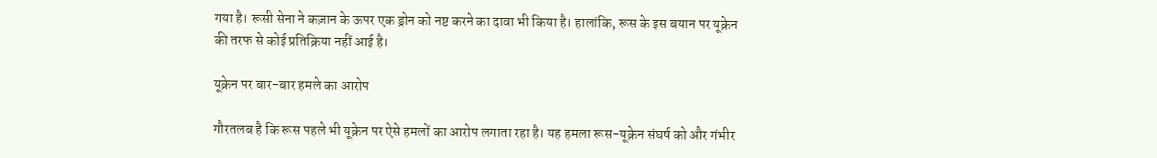गया है। रूसी सेना ने कज़ान के ऊपर एक ड्रोन को नष्ट करने का दावा भी किया है। हालांकि, रूस के इस बयान पर यूक्रेन की तरफ से कोई प्रतिक्रिया नहीं आई है।

यूक्रेन पर बार-बार हमले का आरोप

गौरतलब है कि रूस पहले भी यूक्रेन पर ऐसे हमलों का आरोप लगाता रहा है। यह हमला रूस-यूक्रेन संघर्ष को और गंभीर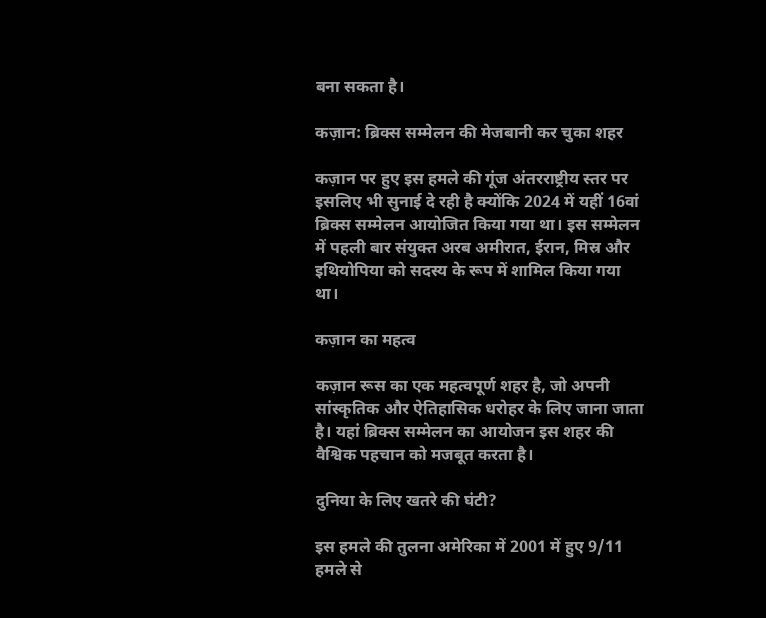बना सकता है।

कज़ान: ब्रिक्स सम्मेलन की मेजबानी कर चुका शहर

कज़ान पर हुए इस हमले की गूंज अंतरराष्ट्रीय स्तर पर इसलिए भी सुनाई दे रही है क्योंकि 2024 में यहीं 16वां ब्रिक्स सम्मेलन आयोजित किया गया था। इस सम्मेलन में पहली बार संयुक्त अरब अमीरात, ईरान, मिस्र और इथियोपिया को सदस्य के रूप में शामिल किया गया था।

कज़ान का महत्व

कज़ान रूस का एक महत्वपूर्ण शहर है, जो अपनी सांस्कृतिक और ऐतिहासिक धरोहर के लिए जाना जाता है। यहां ब्रिक्स सम्मेलन का आयोजन इस शहर की वैश्विक पहचान को मजबूत करता है।

दुनिया के लिए खतरे की घंटी?

इस हमले की तुलना अमेरिका में 2001 में हुए 9/11 हमले से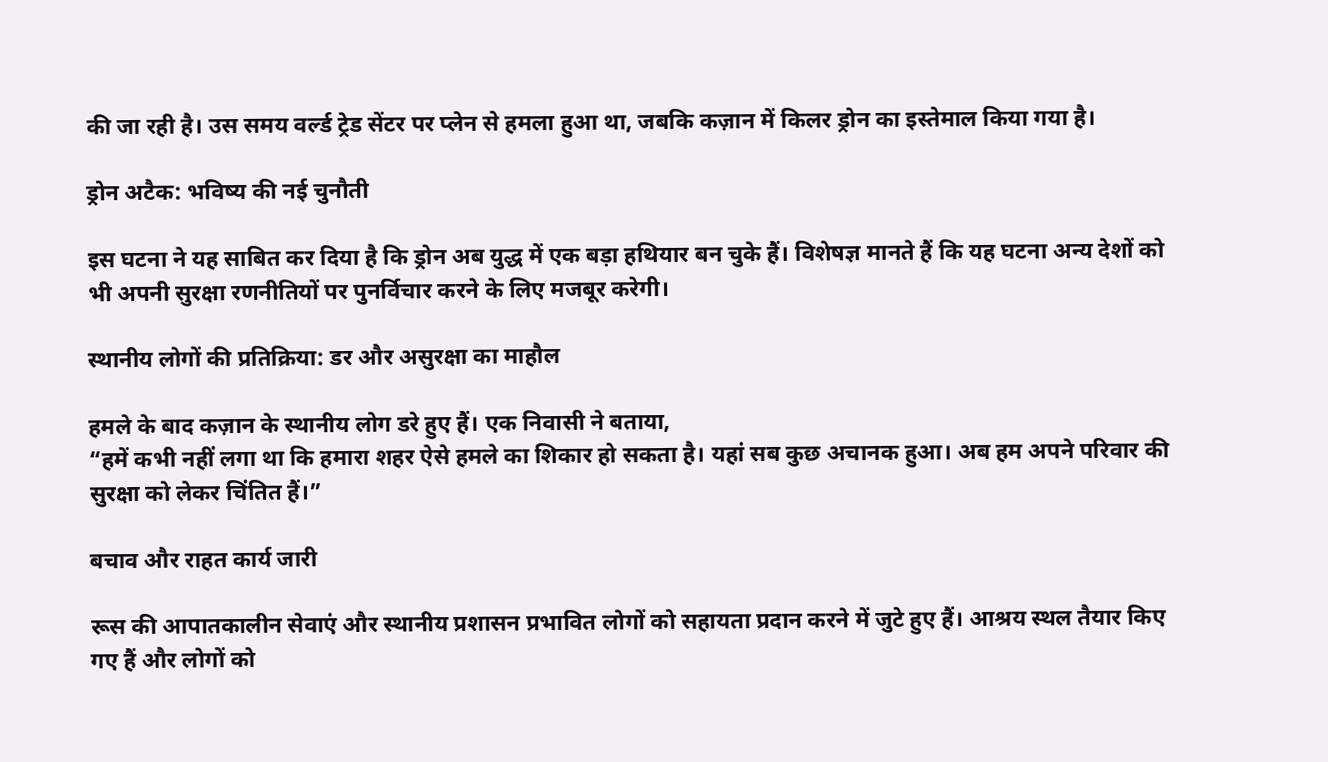की जा रही है। उस समय वर्ल्ड ट्रेड सेंटर पर प्लेन से हमला हुआ था, जबकि कज़ान में किलर ड्रोन का इस्तेमाल किया गया है।

ड्रोन अटैक: भविष्य की नई चुनौती

इस घटना ने यह साबित कर दिया है कि ड्रोन अब युद्ध में एक बड़ा हथियार बन चुके हैं। विशेषज्ञ मानते हैं कि यह घटना अन्य देशों को भी अपनी सुरक्षा रणनीतियों पर पुनर्विचार करने के लिए मजबूर करेगी।

स्थानीय लोगों की प्रतिक्रिया: डर और असुरक्षा का माहौल

हमले के बाद कज़ान के स्थानीय लोग डरे हुए हैं। एक निवासी ने बताया,
“हमें कभी नहीं लगा था कि हमारा शहर ऐसे हमले का शिकार हो सकता है। यहां सब कुछ अचानक हुआ। अब हम अपने परिवार की सुरक्षा को लेकर चिंतित हैं।”

बचाव और राहत कार्य जारी

रूस की आपातकालीन सेवाएं और स्थानीय प्रशासन प्रभावित लोगों को सहायता प्रदान करने में जुटे हुए हैं। आश्रय स्थल तैयार किए गए हैं और लोगों को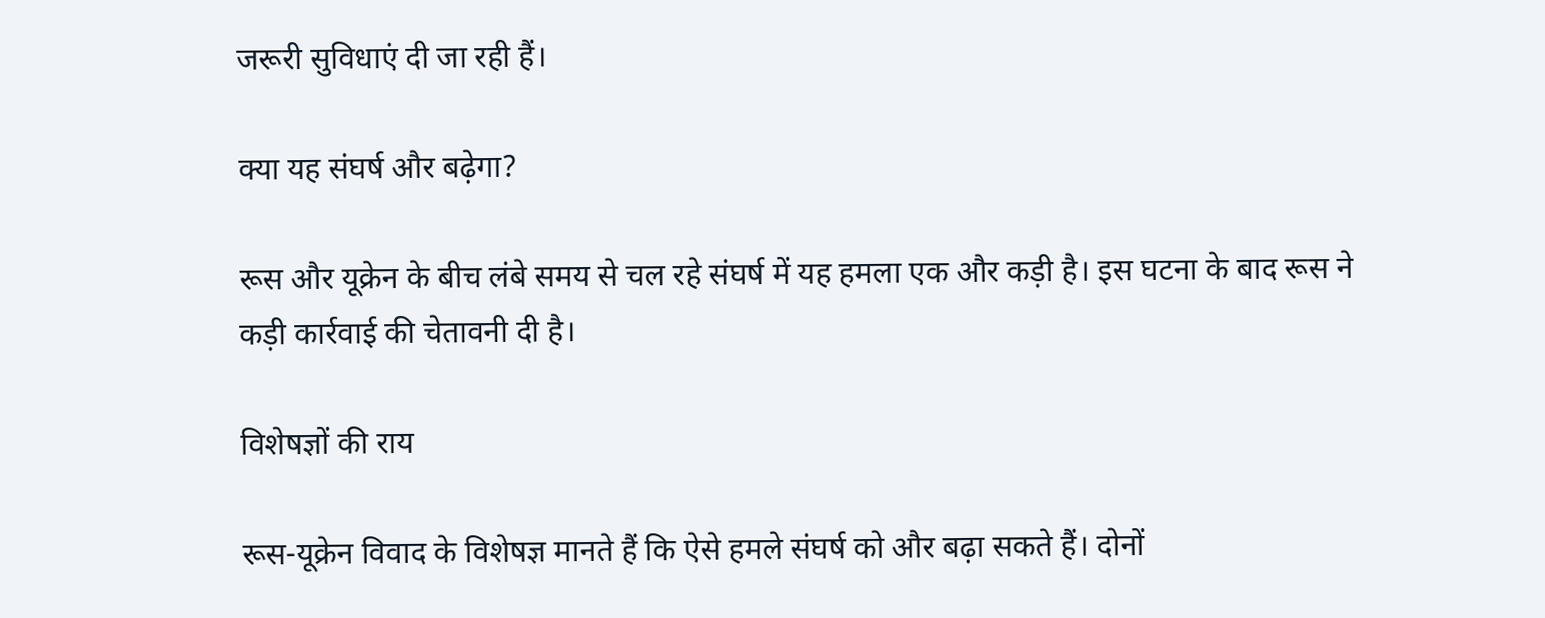जरूरी सुविधाएं दी जा रही हैं।

क्या यह संघर्ष और बढ़ेगा?

रूस और यूक्रेन के बीच लंबे समय से चल रहे संघर्ष में यह हमला एक और कड़ी है। इस घटना के बाद रूस ने कड़ी कार्रवाई की चेतावनी दी है।

विशेषज्ञों की राय

रूस-यूक्रेन विवाद के विशेषज्ञ मानते हैं कि ऐसे हमले संघर्ष को और बढ़ा सकते हैं। दोनों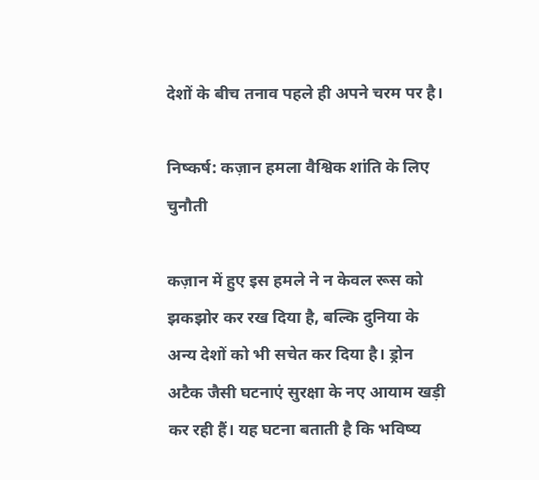देशों के बीच तनाव पहले ही अपने चरम पर है।

निष्कर्ष: कज़ान हमला वैश्विक शांति के लिए चुनौती

कज़ान में हुए इस हमले ने न केवल रूस को झकझोर कर रख दिया है, बल्कि दुनिया के अन्य देशों को भी सचेत कर दिया है। ड्रोन अटैक जैसी घटनाएं सुरक्षा के नए आयाम खड़ी कर रही हैं। यह घटना बताती है कि भविष्य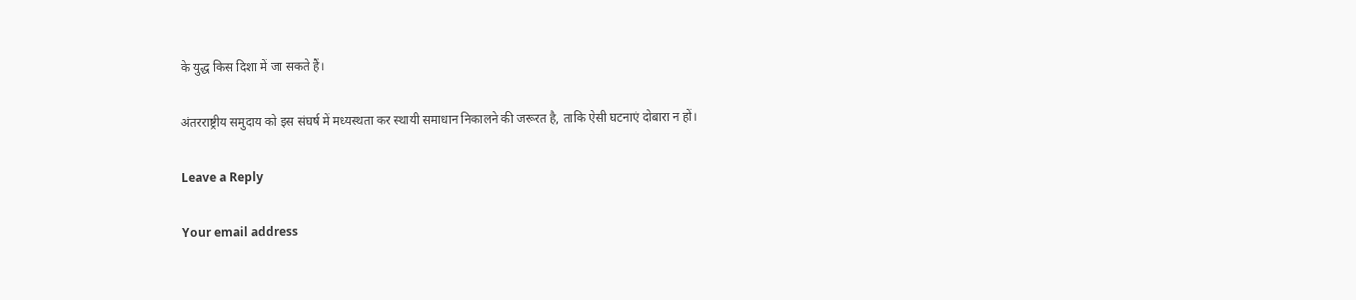के युद्ध किस दिशा में जा सकते हैं।

अंतरराष्ट्रीय समुदाय को इस संघर्ष में मध्यस्थता कर स्थायी समाधान निकालने की जरूरत है, ताकि ऐसी घटनाएं दोबारा न हों।

Leave a Reply

Your email address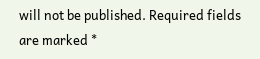will not be published. Required fields are marked *